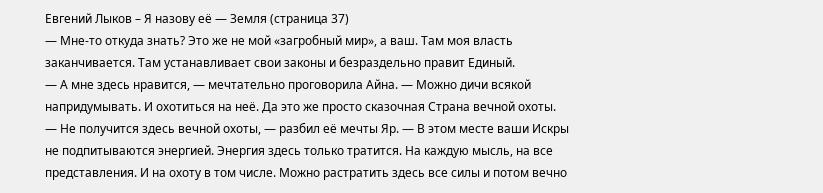Евгений Лыков – Я назову её — Земля (страница 37)
— Мне-то откуда знать? Это же не мой «загробный мир», а ваш. Там моя власть заканчивается. Там устанавливает свои законы и безраздельно правит Единый.
— А мне здесь нравится, — мечтательно проговорила Айна. — Можно дичи всякой напридумывать. И охотиться на неё. Да это же просто сказочная Страна вечной охоты.
— Не получится здесь вечной охоты, — разбил её мечты Яр. — В этом месте ваши Искры не подпитываются энергией. Энергия здесь только тратится. На каждую мысль, на все представления. И на охоту в том числе. Можно растратить здесь все силы и потом вечно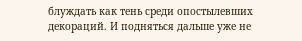блуждать как тень среди опостылевших декораций. И подняться дальше уже не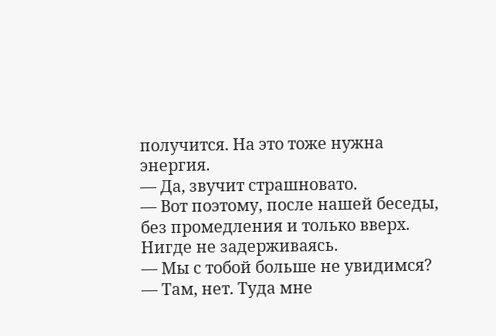получится. На это тоже нужна энергия.
— Да, звучит страшновато.
— Вот поэтому, после нашей беседы, без промедления и только вверх. Нигде не задерживаясь.
— Мы с тобой больше не увидимся?
— Там, нет. Туда мне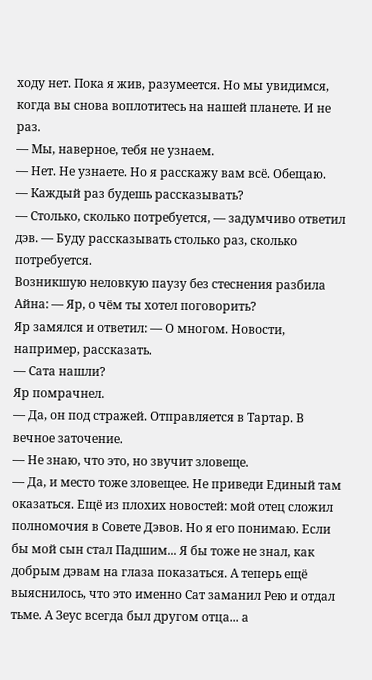ходу нет. Пока я жив, разумеется. Но мы увидимся, когда вы снова воплотитесь на нашей планете. И не раз.
— Мы, наверное, тебя не узнаем.
— Нет. Не узнаете. Но я расскажу вам всё. Обещаю.
— Каждый раз будешь рассказывать?
— Столько, сколько потребуется, — задумчиво ответил дэв. — Буду рассказывать столько раз, сколько потребуется.
Возникшую неловкую паузу без стеснения разбила Айна: — Яр, о чём ты хотел поговорить?
Яр замялся и ответил: — О многом. Новости, например, рассказать.
— Сата нашли?
Яр помрачнел.
— Да, он под стражей. Отправляется в Тартар. В вечное заточение.
— Не знаю, что это, но звучит зловеще.
— Да, и место тоже зловещее. Не приведи Единый там оказаться. Ещё из плохих новостей: мой отец сложил полномочия в Совете Дэвов. Но я его понимаю. Если бы мой сын стал Падшим... Я бы тоже не знал, как добрым дэвам на глаза показаться. А теперь ещё выяснилось, что это именно Сат заманил Рею и отдал тьме. А Зеус всегда был другом отца... а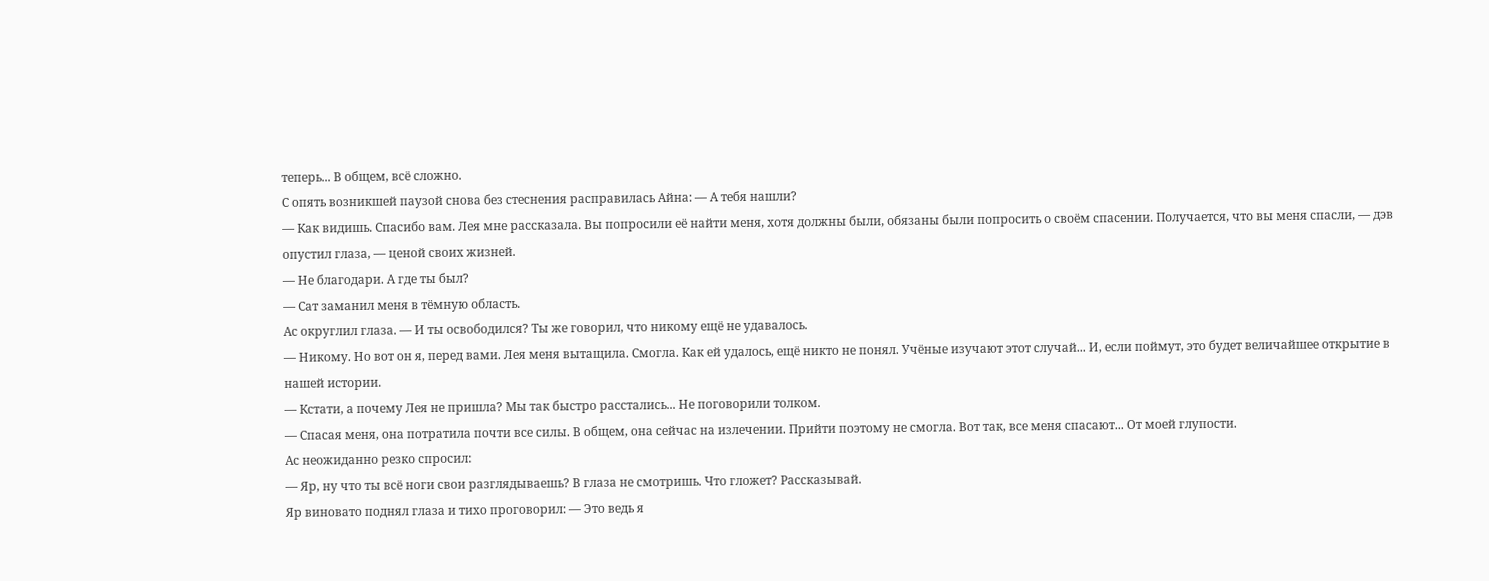теперь... В общем, всё сложно.
С опять возникшей паузой снова без стеснения расправилась Айна: — А тебя нашли?
— Как видишь. Спасибо вам. Лея мне рассказала. Вы попросили её найти меня, хотя должны были, обязаны были попросить о своём спасении. Получается, что вы меня спасли, — дэв опустил глаза, — ценой своих жизней.
— Не благодари. А где ты был?
— Сат заманил меня в тёмную область.
Ас округлил глаза. — И ты освободился? Ты же говорил, что никому ещё не удавалось.
— Никому. Но вот он я, перед вами. Лея меня вытащила. Смогла. Как ей удалось, ещё никто не понял. Учёные изучают этот случай... И, если поймут, это будет величайшее открытие в нашей истории.
— Кстати, а почему Лея не пришла? Мы так быстро расстались... Не поговорили толком.
— Спасая меня, она потратила почти все силы. В общем, она сейчас на излечении. Прийти поэтому не смогла. Вот так, все меня спасают... От моей глупости.
Ас неожиданно резко спросил:
— Яр, ну что ты всё ноги свои разглядываешь? В глаза не смотришь. Что гложет? Рассказывай.
Яр виновато поднял глаза и тихо проговорил: — Это ведь я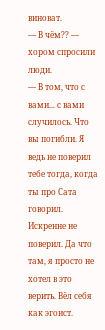виноват.
— В чём?? — хором спросили люди.
— В том, что с вами... с вами случилось. Что вы погибли. Я ведь не поверил тебе тогда, когда ты про Сата говорил. Искренне не поверил. Да что там, я просто не хотел в это верить. Вёл себя как эгоист.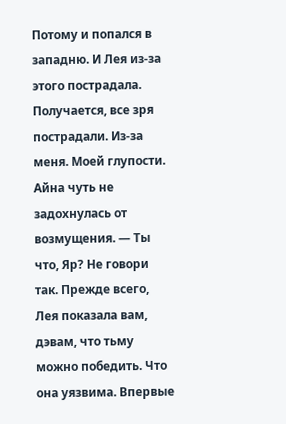Потому и попался в западню. И Лея из-за этого пострадала. Получается, все зря пострадали. Из-за меня. Моей глупости.
Айна чуть не задохнулась от возмущения. — Ты что, Яр? Не говори так. Прежде всего, Лея показала вам, дэвам, что тьму можно победить. Что она уязвима. Впервые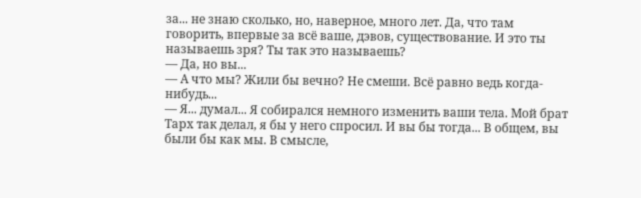за... не знаю сколько, но, наверное, много лет. Да, что там говорить, впервые за всё ваше, дэвов, существование. И это ты называешь зря? Ты так это называешь?
— Да, но вы...
— А что мы? Жили бы вечно? Не смеши. Всё равно ведь когда-нибудь...
— Я... думал... Я собирался немного изменить ваши тела. Мой брат Тарх так делал, я бы у него спросил. И вы бы тогда... В общем, вы были бы как мы. В смысле,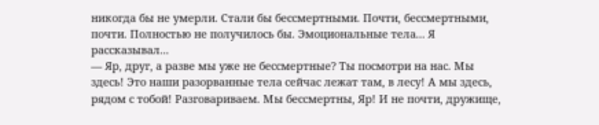никогда бы не умерли. Стали бы бессмертными. Почти, бессмертными, почти. Полностью не получилось бы. Эмоциональные тела... Я рассказывал...
— Яр, друг, а разве мы уже не бессмертные? Ты посмотри на нас. Мы здесь! Это наши разорванные тела сейчас лежат там, в лесу! А мы здесь, рядом с тобой! Разговариваем. Мы бессмертны, Яр! И не почти, дружище,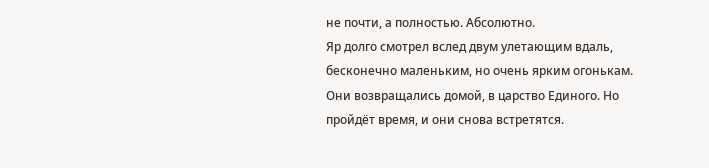не почти, а полностью. Абсолютно.
Яр долго смотрел вслед двум улетающим вдаль, бесконечно маленьким, но очень ярким огонькам. Они возвращались домой, в царство Единого. Но пройдёт время, и они снова встретятся.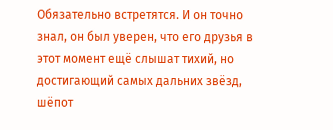Обязательно встретятся. И он точно знал, он был уверен, что его друзья в этот момент ещё слышат тихий, но достигающий самых дальних звёзд, шёпот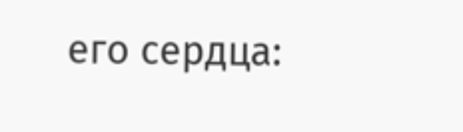его сердца: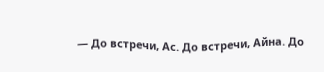— До встречи, Ас. До встречи, Айна. До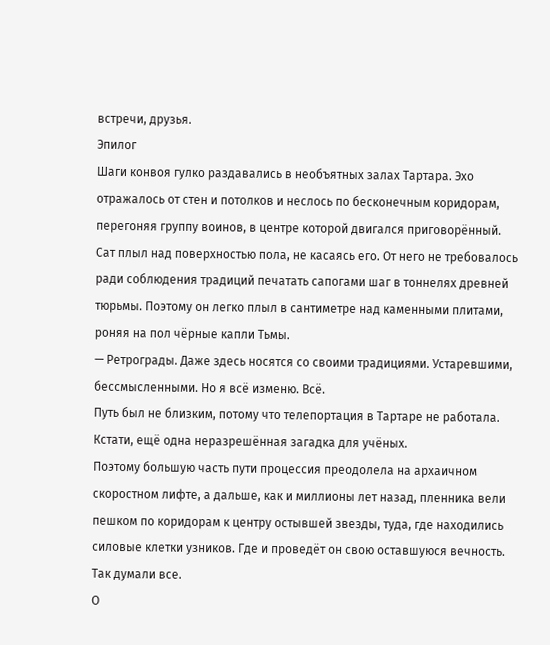встречи, друзья.
Эпилог
Шаги конвоя гулко раздавались в необъятных залах Тартара. Эхо отражалось от стен и потолков и неслось по бесконечным коридорам, перегоняя группу воинов, в центре которой двигался приговорённый.
Сат плыл над поверхностью пола, не касаясь его. От него не требовалось ради соблюдения традиций печатать сапогами шаг в тоннелях древней тюрьмы. Поэтому он легко плыл в сантиметре над каменными плитами, роняя на пол чёрные капли Тьмы.
— Ретрограды. Даже здесь носятся со своими традициями. Устаревшими, бессмысленными. Но я всё изменю. Всё.
Путь был не близким, потому что телепортация в Тартаре не работала. Кстати, ещё одна неразрешённая загадка для учёных.
Поэтому большую часть пути процессия преодолела на архаичном скоростном лифте, а дальше, как и миллионы лет назад, пленника вели пешком по коридорам к центру остывшей звезды, туда, где находились силовые клетки узников. Где и проведёт он свою оставшуюся вечность.
Так думали все.
О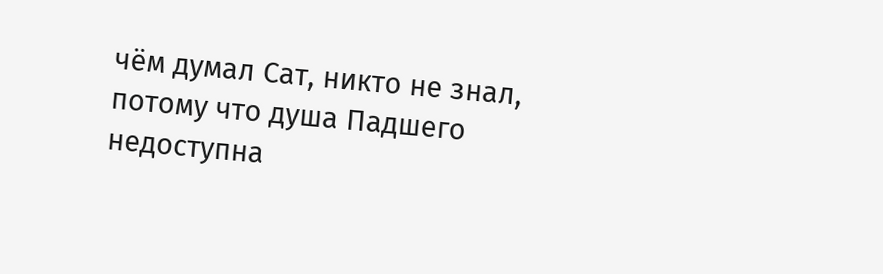чём думал Сат, никто не знал, потому что душа Падшего недоступна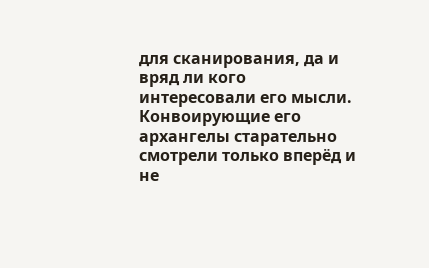для сканирования, да и вряд ли кого интересовали его мысли. Конвоирующие его архангелы старательно смотрели только вперёд и не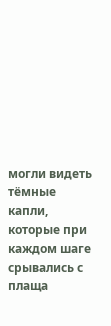могли видеть тёмные капли, которые при каждом шаге срывались с плаща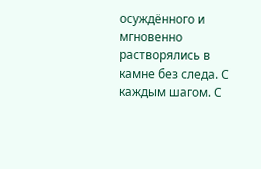осуждённого и мгновенно растворялись в камне без следа. С каждым шагом. С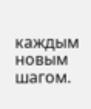каждым новым шагом.